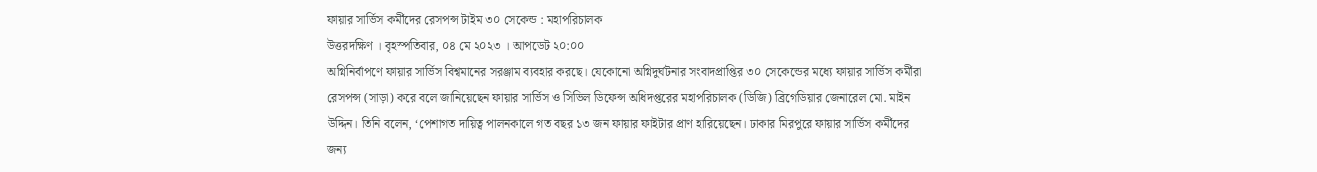ফায়ার সার্ভিস কর্মীদের রেসপন্স টাইম ৩০ সেকেন্ড : মহাপরিচালক
উত্তরদক্ষিণ । বৃহস্পতিবার, ০৪ মে ২০২৩ । আপডেট ২০:০০
অগ্নিনির্বাপণে ফায়ার সার্ভিস বিশ্বমানের সরঞ্জাম ব্যবহার করছে। যেকোনো অগ্নিদুর্ঘটনার সংবাদপ্রাপ্তির ৩০ সেকেন্ডের মধ্যে ফায়ার সার্ভিস কর্মীরা রেসপন্স (সাড়া) করে বলে জানিয়েছেন ফায়ার সার্ভিস ও সিভিল ডিফেন্স অধিদপ্তরের মহাপরিচালক (ডিজি) ব্রিগেডিয়ার জেনারেল মো. মাইন উদ্দিন। তিনি বলেন, ‘পেশাগত দায়িত্ব পালনকালে গত বছর ১৩ জন ফায়ার ফাইটার প্রাণ হারিয়েছেন। ঢাকার মিরপুরে ফায়ার সার্ভিস কর্মীদের জন্য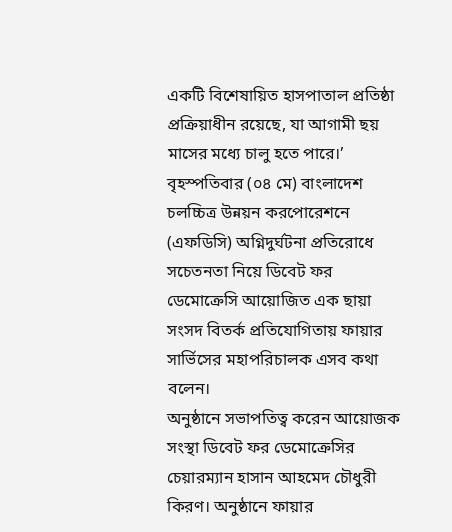একটি বিশেষায়িত হাসপাতাল প্রতিষ্ঠা প্রক্রিয়াধীন রয়েছে, যা আগামী ছয় মাসের মধ্যে চালু হতে পারে।’ বৃহস্পতিবার (০৪ মে) বাংলাদেশ চলচ্চিত্র উন্নয়ন করপোরেশনে (এফডিসি) অগ্নিদুর্ঘটনা প্রতিরোধে সচেতনতা নিয়ে ডিবেট ফর ডেমোক্রেসি আয়োজিত এক ছায়া সংসদ বিতর্ক প্রতিযোগিতায় ফায়ার সার্ভিসের মহাপরিচালক এসব কথা বলেন।
অনুষ্ঠানে সভাপতিত্ব করেন আয়োজক সংস্থা ডিবেট ফর ডেমোক্রেসির চেয়ারম্যান হাসান আহমেদ চৌধুরী কিরণ। অনুষ্ঠানে ফায়ার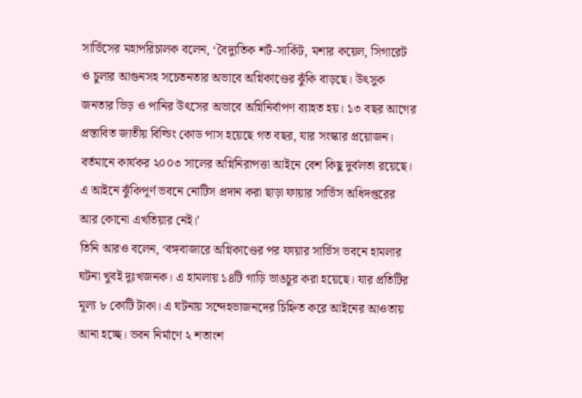সার্ভিসের মহাপরিচালক বলেন, ‘বৈদ্যুতিক শর্ট-সার্কিট, মশার কয়েল, সিগারেট ও চুলার আগুনসহ সচেতনতার অভাবে অগ্নিকাণ্ডের ঝুঁকি বাড়ছে। উৎসুক জনতার ভিড় ও পানির উৎসের অভাবে অগ্নিনির্বাপণ ব্যাহত হয়। ১৩ বছর আগের প্রস্তাবিত জাতীয় বিল্ডিং কোড পাস হয়েছে গত বছর, যার সংস্কার প্রয়োজন। বর্তমানে কার্যকর ২০০৩ সালের অগ্নিনিরাপত্তা আইনে বেশ কিছু দুর্বলতা রয়েছে। এ আইনে ঝুঁকিপূর্ণ ভবনে নোটিস প্রদান করা ছাড়া ফায়ার সার্ভিস অধিদপ্তরের আর কোনো এখতিয়ার নেই।’
তিনি আরও বলেন, ‘বঙ্গবাজারে অগ্নিকাণ্ডের পর ফায়ার সার্ভিস ভবনে হামলার ঘটনা খুবই দুঃখজনক। এ হামলায় ১৪টি গাড়ি ভাঙচুর করা হয়েছে। যার প্রতিটির মূল্য ৮ কোটি টাকা। এ ঘটনায় সন্দেহভাজনদের চিহ্নিত করে আইনের আওতায় আনা হচ্ছে। ভবন নির্মাণে ২ শতাংশ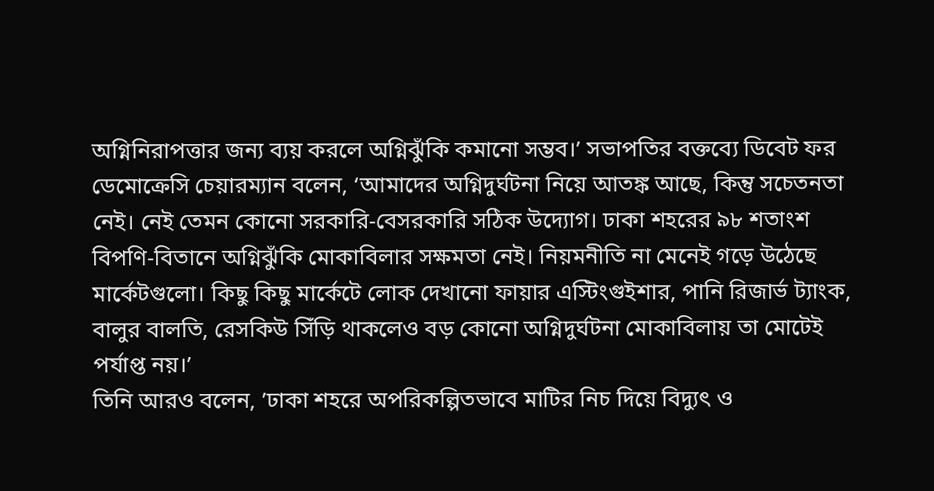অগ্নিনিরাপত্তার জন্য ব্যয় করলে অগ্নিঝুঁকি কমানো সম্ভব।’ সভাপতির বক্তব্যে ডিবেট ফর ডেমোক্রেসি চেয়ারম্যান বলেন, ‘আমাদের অগ্নিদুর্ঘটনা নিয়ে আতঙ্ক আছে, কিন্তু সচেতনতা নেই। নেই তেমন কোনো সরকারি-বেসরকারি সঠিক উদ্যোগ। ঢাকা শহরের ৯৮ শতাংশ বিপণি-বিতানে অগ্নিঝুঁকি মোকাবিলার সক্ষমতা নেই। নিয়মনীতি না মেনেই গড়ে উঠেছে মার্কেটগুলো। কিছু কিছু মার্কেটে লোক দেখানো ফায়ার এস্টিংগুইশার, পানি রিজার্ভ ট্যাংক, বালুর বালতি, রেসকিউ সিঁড়ি থাকলেও বড় কোনো অগ্নিদুর্ঘটনা মোকাবিলায় তা মোটেই পর্যাপ্ত নয়।’
তিনি আরও বলেন, ’ঢাকা শহরে অপরিকল্পিতভাবে মাটির নিচ দিয়ে বিদ্যুৎ ও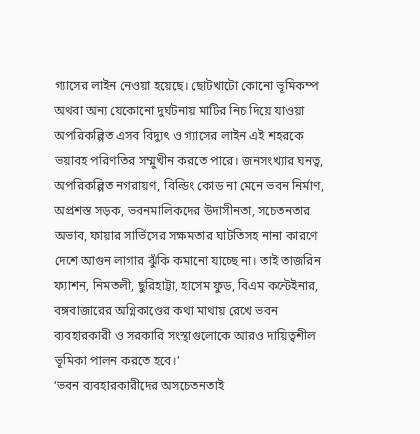গ্যাসের লাইন নেওয়া হয়েছে। ছোটখাটো কোনো ভূমিকম্প অথবা অন্য যেকোনো দুর্ঘটনায় মাটির নিচ দিয়ে যাওয়া অপরিকল্পিত এসব বিদ্যুৎ ও গ্যাসের লাইন এই শহরকে ভয়াবহ পরিণতির সম্মুখীন করতে পারে। জনসংখ্যার ঘনত্ব, অপরিকল্পিত নগরায়ণ, বিল্ডিং কোড না মেনে ভবন নির্মাণ, অপ্রশস্ত সড়ক, ভবনমালিকদের উদাসীনতা, সচেতনতার অভাব, ফায়ার সার্ভিসের সক্ষমতার ঘাটতিসহ নানা কারণে দেশে আগুন লাগার ঝুঁকি কমানো যাচ্ছে না। তাই তাজরিন ফ্যাশন, নিমতলী, ছুরিহাট্টা, হাসেম ফুড, বিএম কন্টেইনার, বঙ্গবাজারের অগ্নিকাণ্ডের কথা মাথায় রেখে ভবন ব্যবহারকারী ও সরকারি সংস্থাগুলোকে আরও দায়িত্বশীল ভূমিকা পালন করতে হবে।’
‘ভবন ব্যবহারকারীদের অসচেতনতাই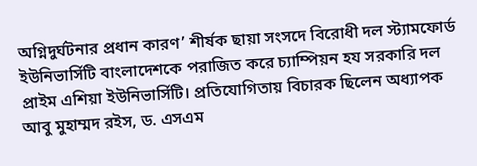অগ্নিদুর্ঘটনার প্রধান কারণ’ শীর্ষক ছায়া সংসদে বিরোধী দল স্ট্যামফোর্ড ইউনিভার্সিটি বাংলাদেশকে পরাজিত করে চ্যাম্পিয়ন হয সরকারি দল প্রাইম এশিয়া ইউনিভার্সিটি। প্রতিযোগিতায় বিচারক ছিলেন অধ্যাপক আবু মুহাম্মদ রইস, ড. এসএম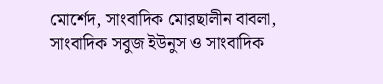মোর্শেদ, সাংবাদিক মোরছালীন বাবলা, সাংবাদিক সবুজ ইউনুস ও সাংবাদিক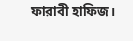ফারাবী হাফিজ।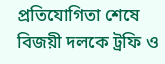প্রতিযোগিতা শেষে বিজয়ী দলকে ট্রফি ও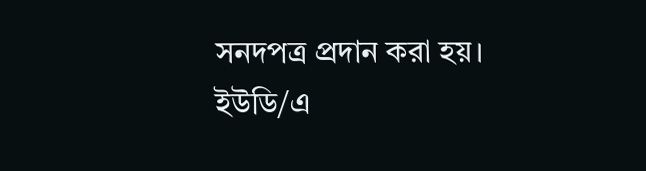সনদপত্র প্রদান করা হয়।
ইউডি/এ